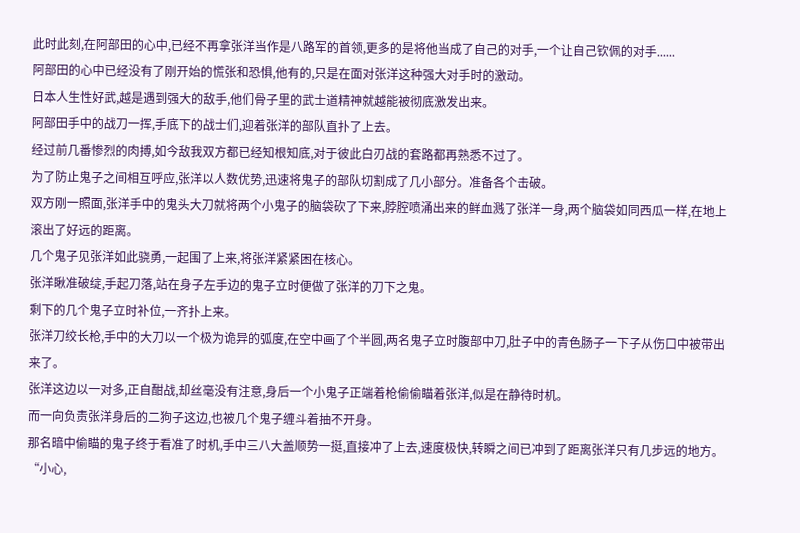此时此刻,在阿部田的心中,已经不再拿张洋当作是八路军的首领,更多的是将他当成了自己的对手,一个让自己钦佩的对手......
阿部田的心中已经没有了刚开始的慌张和恐惧,他有的,只是在面对张洋这种强大对手时的激动。
日本人生性好武,越是遇到强大的敌手,他们骨子里的武士道精神就越能被彻底激发出来。
阿部田手中的战刀一挥,手底下的战士们,迎着张洋的部队直扑了上去。
经过前几番惨烈的肉搏,如今敌我双方都已经知根知底,对于彼此白刃战的套路都再熟悉不过了。
为了防止鬼子之间相互呼应,张洋以人数优势,迅速将鬼子的部队切割成了几小部分。准备各个击破。
双方刚一照面,张洋手中的鬼头大刀就将两个小鬼子的脑袋砍了下来,脖腔喷涌出来的鲜血溅了张洋一身,两个脑袋如同西瓜一样,在地上滚出了好远的距离。
几个鬼子见张洋如此骁勇,一起围了上来,将张洋紧紧困在核心。
张洋瞅准破绽,手起刀落,站在身子左手边的鬼子立时便做了张洋的刀下之鬼。
剩下的几个鬼子立时补位,一齐扑上来。
张洋刀绞长枪,手中的大刀以一个极为诡异的弧度,在空中画了个半圆,两名鬼子立时腹部中刀,肚子中的青色肠子一下子从伤口中被带出来了。
张洋这边以一对多,正自酣战,却丝毫没有注意,身后一个小鬼子正端着枪偷偷瞄着张洋,似是在静待时机。
而一向负责张洋身后的二狗子这边,也被几个鬼子缠斗着抽不开身。
那名暗中偷瞄的鬼子终于看准了时机,手中三八大盖顺势一挺,直接冲了上去,速度极快,转瞬之间已冲到了距离张洋只有几步远的地方。
“小心,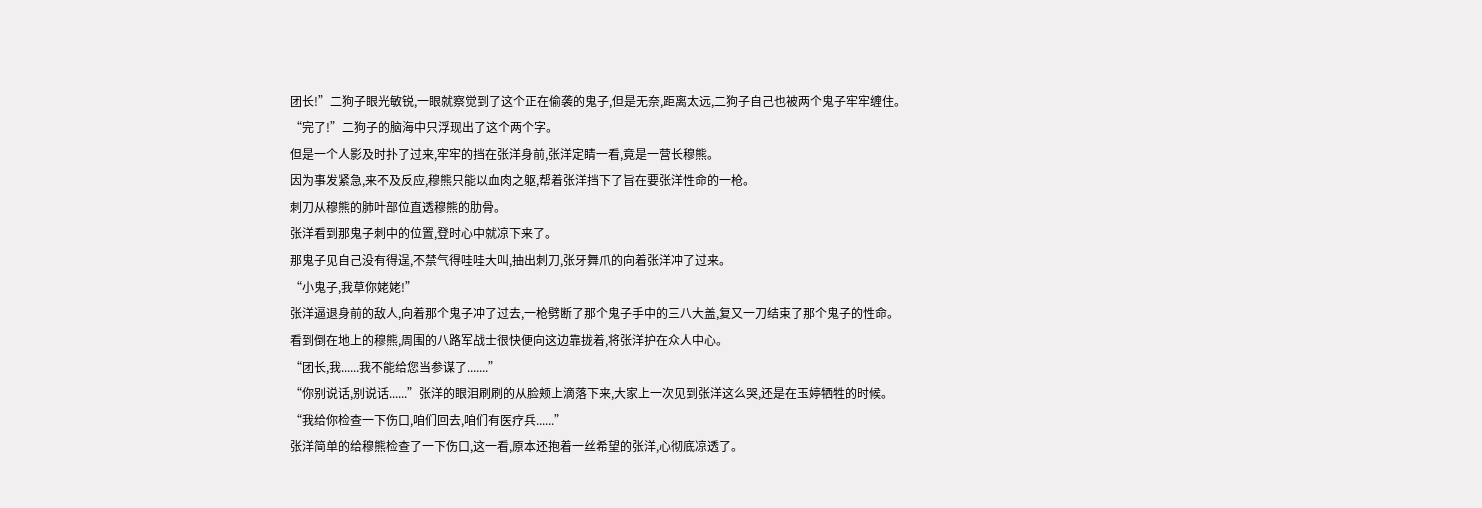团长!”二狗子眼光敏锐,一眼就察觉到了这个正在偷袭的鬼子,但是无奈,距离太远,二狗子自己也被两个鬼子牢牢缠住。
“完了!”二狗子的脑海中只浮现出了这个两个字。
但是一个人影及时扑了过来,牢牢的挡在张洋身前,张洋定睛一看,竟是一营长穆熊。
因为事发紧急,来不及反应,穆熊只能以血肉之躯,帮着张洋挡下了旨在要张洋性命的一枪。
刺刀从穆熊的肺叶部位直透穆熊的肋骨。
张洋看到那鬼子刺中的位置,登时心中就凉下来了。
那鬼子见自己没有得逞,不禁气得哇哇大叫,抽出刺刀,张牙舞爪的向着张洋冲了过来。
“小鬼子,我草你姥姥!”
张洋逼退身前的敌人,向着那个鬼子冲了过去,一枪劈断了那个鬼子手中的三八大盖,复又一刀结束了那个鬼子的性命。
看到倒在地上的穆熊,周围的八路军战士很快便向这边靠拢着,将张洋护在众人中心。
“团长,我......我不能给您当参谋了.......”
“你别说话,别说话......”张洋的眼泪刷刷的从脸颊上滴落下来,大家上一次见到张洋这么哭,还是在玉婷牺牲的时候。
“我给你检查一下伤口,咱们回去,咱们有医疗兵......”
张洋简单的给穆熊检查了一下伤口,这一看,原本还抱着一丝希望的张洋,心彻底凉透了。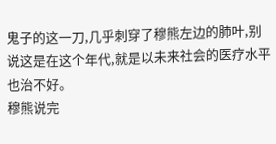鬼子的这一刀,几乎刺穿了穆熊左边的肺叶,别说这是在这个年代,就是以未来社会的医疗水平也治不好。
穆熊说完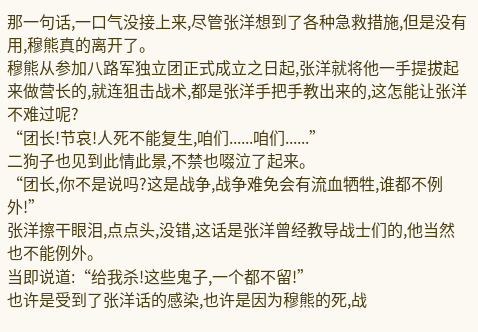那一句话,一口气没接上来,尽管张洋想到了各种急救措施,但是没有用,穆熊真的离开了。
穆熊从参加八路军独立团正式成立之日起,张洋就将他一手提拔起来做营长的,就连狙击战术,都是张洋手把手教出来的,这怎能让张洋不难过呢?
“团长!节哀!人死不能复生,咱们......咱们......”
二狗子也见到此情此景,不禁也啜泣了起来。
“团长,你不是说吗?这是战争,战争难免会有流血牺牲,谁都不例外!”
张洋擦干眼泪,点点头,没错,这话是张洋曾经教导战士们的,他当然也不能例外。
当即说道:“给我杀!这些鬼子,一个都不留!”
也许是受到了张洋话的感染,也许是因为穆熊的死,战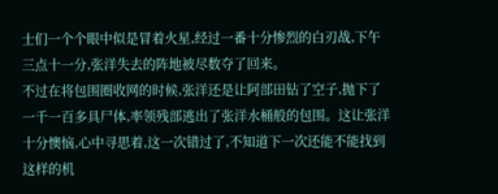士们一个个眼中似是冒着火星,经过一番十分惨烈的白刃战,下午三点十一分,张洋失去的阵地被尽数夺了回来。
不过在将包围圈收网的时候,张洋还是让阿部田钻了空子,抛下了一千一百多具尸体,率领残部逃出了张洋水桶般的包围。这让张洋十分懊恼,心中寻思着,这一次错过了,不知道下一次还能不能找到这样的机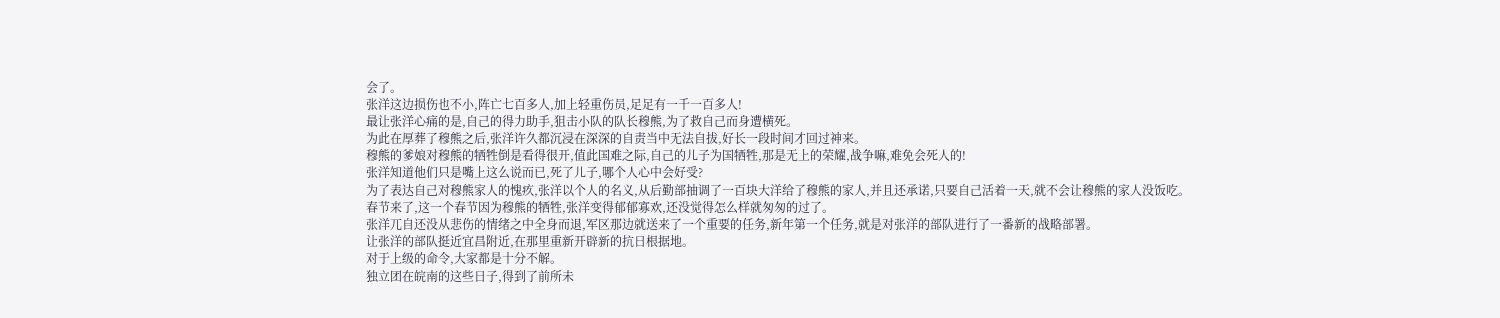会了。
张洋这边损伤也不小,阵亡七百多人,加上轻重伤员,足足有一千一百多人!
最让张洋心痛的是,自己的得力助手,狙击小队的队长穆熊,为了救自己而身遭横死。
为此在厚葬了穆熊之后,张洋许久都沉浸在深深的自责当中无法自拔,好长一段时间才回过神来。
穆熊的爹娘对穆熊的牺牲倒是看得很开,值此国难之际,自己的儿子为国牺牲,那是无上的荣耀,战争嘛,难免会死人的!
张洋知道他们只是嘴上这么说而已,死了儿子,哪个人心中会好受?
为了表达自己对穆熊家人的愧疚,张洋以个人的名义,从后勤部抽调了一百块大洋给了穆熊的家人,并且还承诺,只要自己活着一天,就不会让穆熊的家人没饭吃。
春节来了,这一个春节因为穆熊的牺牲,张洋变得郁郁寡欢,还没觉得怎么样就匆匆的过了。
张洋兀自还没从悲伤的情绪之中全身而退,军区那边就送来了一个重要的任务,新年第一个任务,就是对张洋的部队进行了一番新的战略部署。
让张洋的部队挺近宜昌附近,在那里重新开辟新的抗日根据地。
对于上级的命令,大家都是十分不解。
独立团在皖南的这些日子,得到了前所未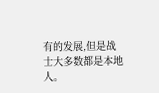有的发展,但是战士大多数都是本地人。